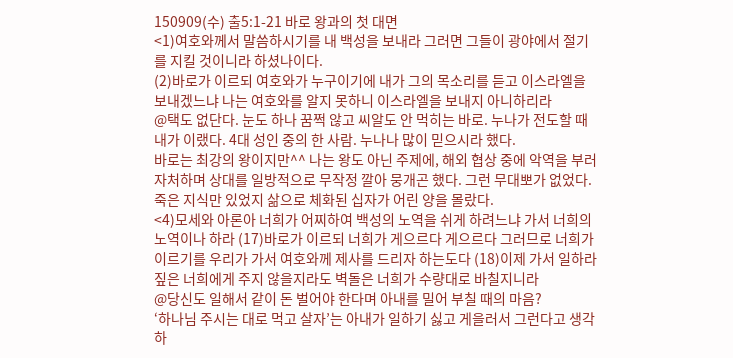150909(수) 출5:1-21 바로 왕과의 첫 대면
<1)여호와께서 말씀하시기를 내 백성을 보내라 그러면 그들이 광야에서 절기를 지킬 것이니라 하셨나이다.
(2)바로가 이르되 여호와가 누구이기에 내가 그의 목소리를 듣고 이스라엘을 보내겠느냐 나는 여호와를 알지 못하니 이스라엘을 보내지 아니하리라
@택도 없단다. 눈도 하나 꿈쩍 않고 씨알도 안 먹히는 바로. 누나가 전도할 때 내가 이랬다. 4대 성인 중의 한 사람. 누나나 많이 믿으시라 했다.
바로는 최강의 왕이지만^^ 나는 왕도 아닌 주제에, 해외 협상 중에 악역을 부러 자처하며 상대를 일방적으로 무작정 깔아 뭉개곤 했다. 그런 무대뽀가 없었다. 죽은 지식만 있었지 삶으로 체화된 십자가 어린 양을 몰랐다.
<4)모세와 아론아 너희가 어찌하여 백성의 노역을 쉬게 하려느냐 가서 너희의 노역이나 하라 (17)바로가 이르되 너희가 게으르다 게으르다 그러므로 너희가 이르기를 우리가 가서 여호와께 제사를 드리자 하는도다 (18)이제 가서 일하라 짚은 너희에게 주지 않을지라도 벽돌은 너희가 수량대로 바칠지니라
@당신도 일해서 같이 돈 벌어야 한다며 아내를 밀어 부칠 때의 마음?
‘하나님 주시는 대로 먹고 살자’는 아내가 일하기 싫고 게을러서 그런다고 생각하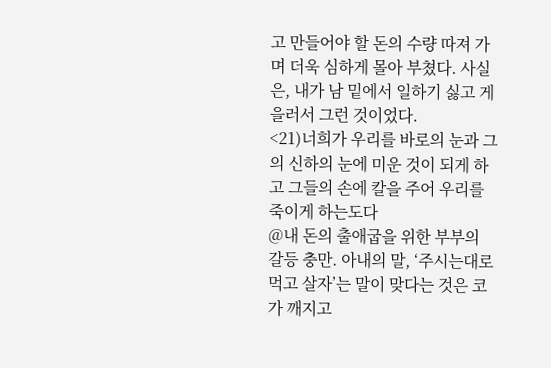고 만들어야 할 돈의 수량 따져 가며 더욱 심하게 몰아 부쳤다. 사실은, 내가 남 밑에서 일하기 싫고 게을러서 그런 것이었다.
<21)너희가 우리를 바로의 눈과 그의 신하의 눈에 미운 것이 되게 하고 그들의 손에 칼을 주어 우리를 죽이게 하는도다
@내 돈의 출애굽을 위한 부부의 갈등 충만. 아내의 말, ‘주시는대로 먹고 살자’는 말이 맞다는 것은 코가 깨지고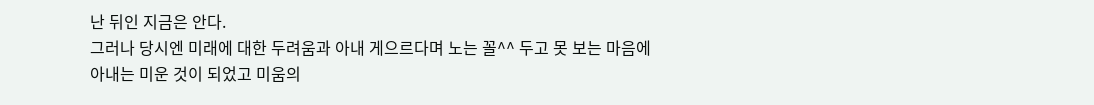난 뒤인 지금은 안다.
그러나 당시엔 미래에 대한 두려움과 아내 게으르다며 노는 꼴^^ 두고 못 보는 마음에 아내는 미운 것이 되었고 미움의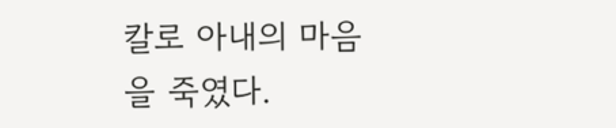칼로 아내의 마음을 죽였다.